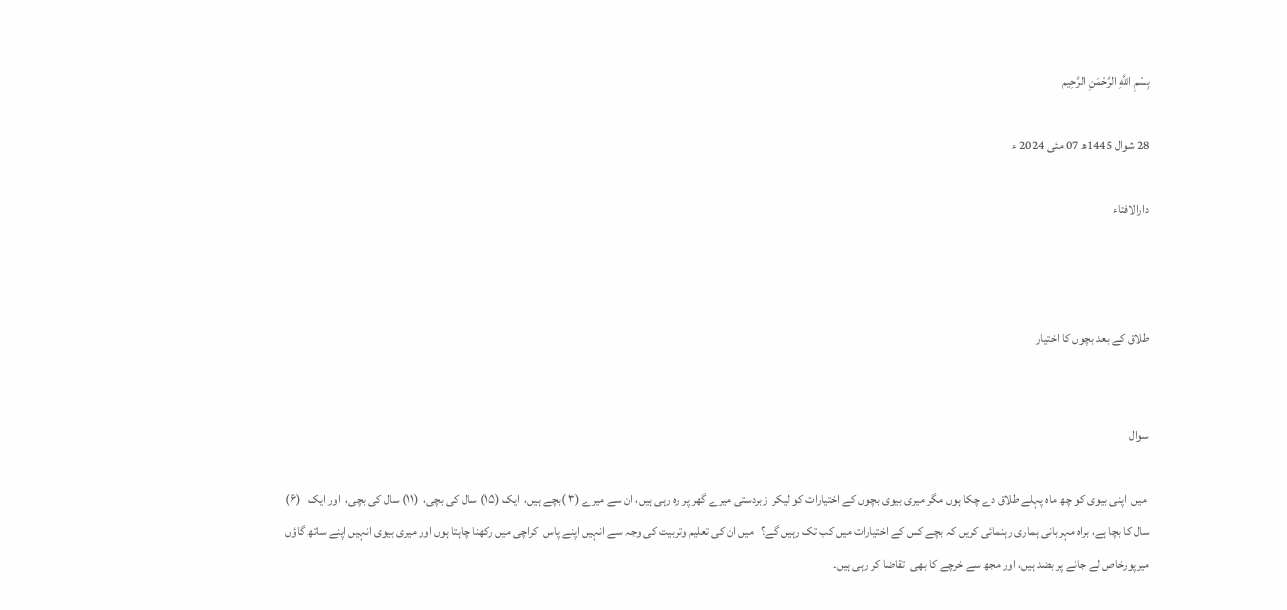بِسْمِ اللَّهِ الرَّحْمَنِ الرَّحِيم

28 شوال 1445ھ 07 مئی 2024 ء

دارالافتاء



طلاق کے بعد بچوں کا اختیار


سوال

 میں  اپنی بیوی کو چھ ماہ پہلے طلاق دے چکا ہوں مگر میری بیوی بچوں کے اختیارات کو لیکر  زبردستی میرے گھر پر رہ رہی ہیں، ان سے میرے (۳ )بچے ہیں،  ایک (۱۵) سال کی بچی،  (۱۱) سال کی بچی،  اور ایک   (۶) سال کا بچا ہے، براہ مہربانی ہماری رہنمائی کریں کہ بچے کس کے اختیارات میں کب تک رہیں گے؟   میں ان کی تعلیم وتربیت کی وجہ سے انہیں اپنے پاس  کراچی میں رکھنا چاہتا ہوں اور میری بیوی انہیں اپنے ساتھ گاؤں میرپورخاص لے جانے پر بضد ہیں، اور مجھ سے خرچے کا بھی  تقاضا کر رہی ہیں۔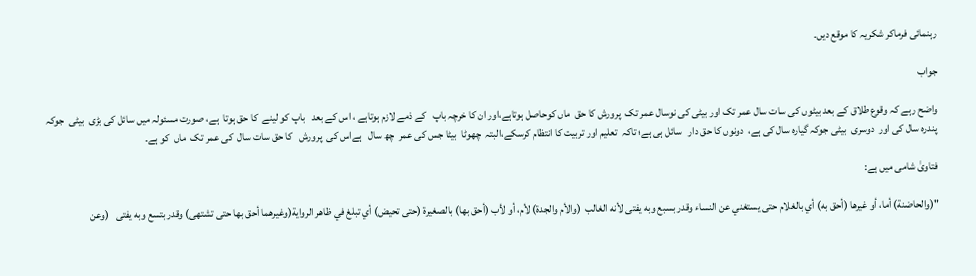رہنمائی فرماکر شکریہ کا موقع دیں۔

جواب

واضح رہے کہ وقوع طلاق کے بعد بیٹوں کی سات سال عمر تک اور بیٹی کی نوسال عمر تک  پرورش کا حق  ماں کوحاصل ہوتاہے،اور ان کا خرچہ باپ   کے ذمے لازم ہوتاہے ، اس کے بعد   باپ کو لینے  کا حق ہوتا  ہے، صورت مسئولہ میں سائل کی بڑی  بیٹی  جوکہ پندرہ سال کی اور  دوسری  بیٹی جوکہ گیارہ سال کی ہے،  دونوں کا حق دار   سائل ہی ہے؛ تاکہ  تعلیم اور تربیت کا انتظام کرسکے،البتہ  چھوٹا  بیٹا جس کی عمر  چھ سال   ہےاس کی  پرورش   کا حق سات سال  کی عمر تک  ماں  کو ہے۔

فتاویٰ شامی میں ہے:

"(والحاضنة) أما، أو غيرها (أحق به) أي بالغلام حتى يستغني عن النساء وقدر بسبع وبه يفتى لأنه الغالب  (والأم والجدة) لأم، أو لأب (أحق بها) بالصغيرة (حتى تحيض) أي تبلغ في ظاهر الرواية(وغيرهما أحق بها حتى تشتهى) وقدر بتسع وبه يفتى   (وعن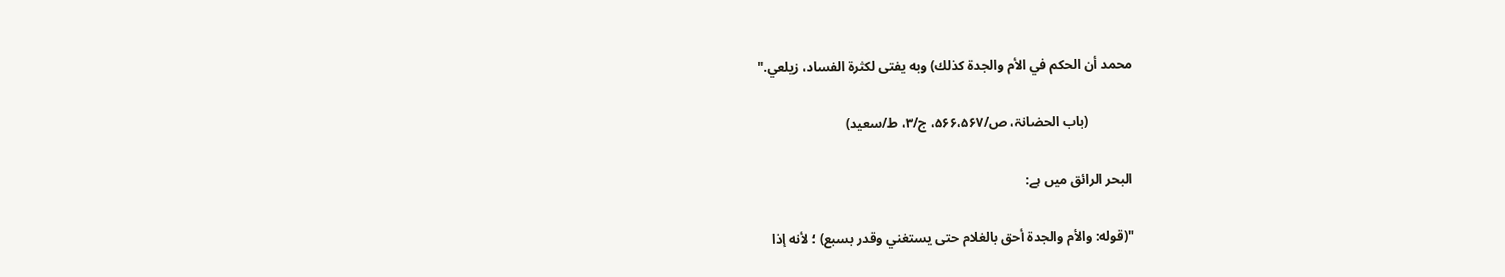محمد أن الحكم في الأم والجدة كذلك) وبه يفتى لكثرة الفساد، زيلعي."

             (باب الحضانۃ، ص/۵۶۶،۵۶۷، ج/۳، ط/سعید)

البحر الرائق میں ہے:

"(قوله: والأم والجدة أحق بالغلام حتى يستغني وقدر بسبع) ؛ لأنه إذا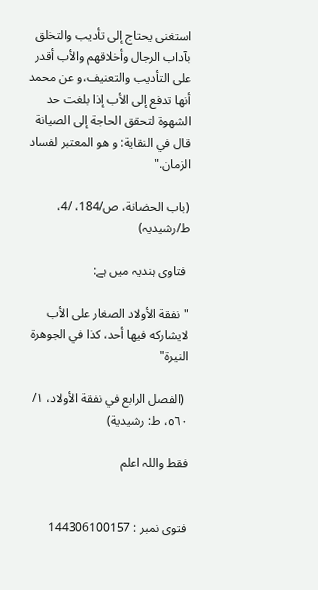استغنى ‌يحتاج ‌إلى ‌تأديب والتخلق بآداب الرجال وأخلاقهم والأب أقدر على التأديب والتعنيف،و عن محمد أنها تدفع إلى الأب إذا بلغت حد الشهوة لتحقق الحاجة إلى الصيانة قال في النقاية: و هو المعتبر لفساد الزمان."

(باب الحضانة، ص/184، /4، ط/رشیدیہ)

 فتاوی ہندیہ میں ہے:

"نفقة الأولاد الصغار على الأب لايشاركه فيها أحد، كذا في الجوهرة النيرة"

 (الفصل الرابع في نفقة الأولاد، ١/ ٥٦٠، ط: رشيدية)

فقط واللہ اعلم


فتوی نمبر : 144306100157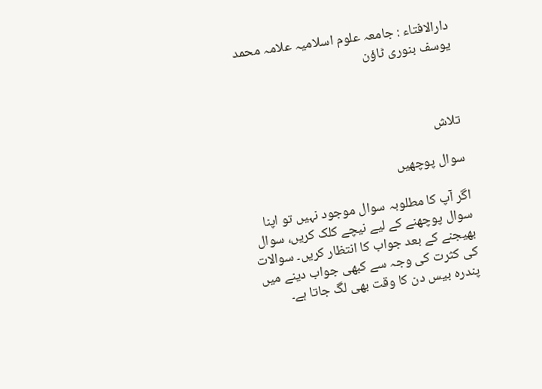دارالافتاء : جامعہ علوم اسلامیہ علامہ محمد یوسف بنوری ٹاؤن



تلاش

سوال پوچھیں

اگر آپ کا مطلوبہ سوال موجود نہیں تو اپنا سوال پوچھنے کے لیے نیچے کلک کریں، سوال بھیجنے کے بعد جواب کا انتظار کریں۔ سوالات کی کثرت کی وجہ سے کبھی جواب دینے میں پندرہ بیس دن کا وقت بھی لگ جاتا ہے۔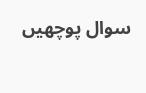سوال پوچھیں